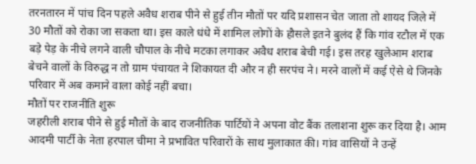तरनतारन में पांच दिन पहले अवैध शराब पीने से हुई तीन मौतों पर यदि प्रशासन चेत जाता तो शायद जिले में 30 मौतों को रोका जा सकता था। इस काले धंधे में शामिल लोगों के हौसले इतने बुलंद हैं कि गांव रटौल में एक बड़े पेड़ के नीचे लगने वाली चौपाल के नीचे मटका लगाकर अवैध शराब बेची गई। इस तरह खुलेआम शराब बेचने वालों के विरुद्ध न तो ग्राम पंचायत ने शिकायत दी और न ही सरपंच ने। मरने वालों में कई ऐसे थे जिनके परिवार में अब कमाने वाला कोई नहीं बचा।
मौतों पर राजनीति शुरू
जहरीली शराब पीने से हुई मौतों के बाद राजनीतिक पार्टियों ने अपना वोट बैंक तलाशना शुरू कर दिया है। आम आदमी पार्टी के नेता हरपाल चीमा ने प्रभावित परिवारों के साथ मुलाकात की। गांव वासियों ने उन्हें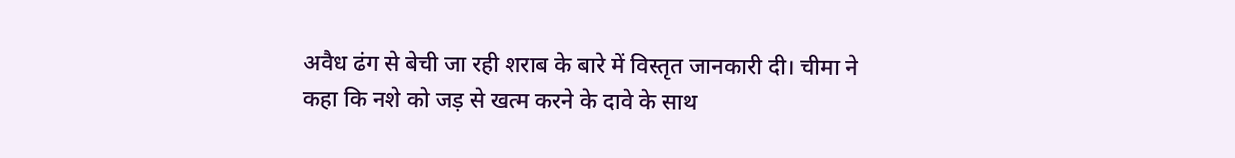अवैध ढंग से बेची जा रही शराब के बारे में विस्तृत जानकारी दी। चीमा ने कहा कि नशे को जड़ से खत्म करने के दावे के साथ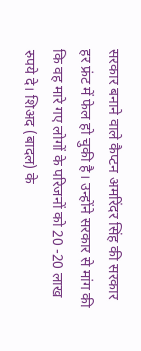सरकार बनाने वाले कैप्टन अमरिंदर सिंह की सरकार हर फ्रंट में फेल हो चुकी है। उन्होंने सरकार से मांग की कि वह मारे गए लोगों के परिजनों को 20 -20 लाख रुपये दे। शिअद (बादल) के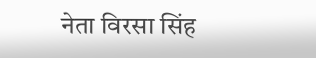नेता विरसा सिंह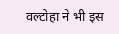वल्टोहा ने भी इस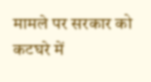मामले पर सरकार को कटघरे में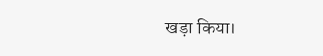खड़ा किया।